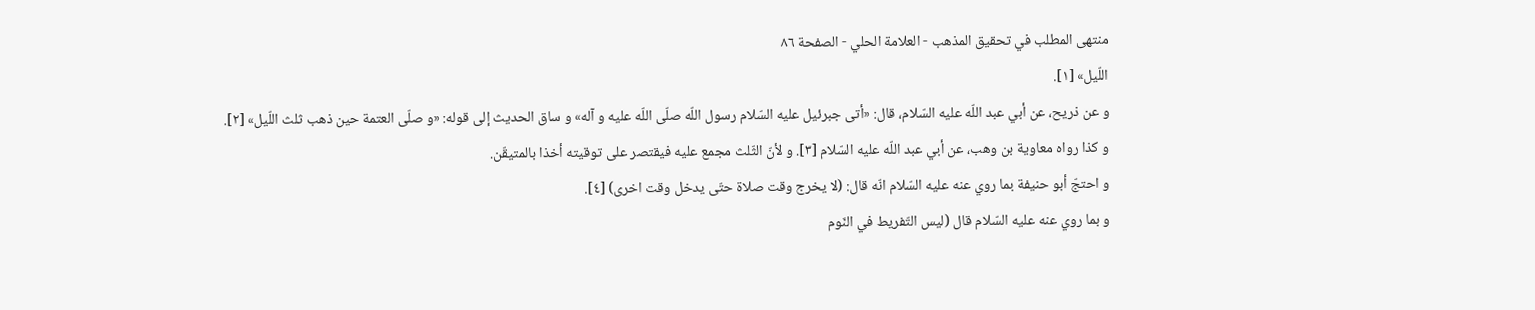منتهى المطلب في تحقيق المذهب - العلامة الحلي - الصفحة ٨٦
اللّيل» [١].
و عن ذريح، عن أبي عبد اللّه عليه السّلام، قال: «أتى جبرئيل عليه السّلام رسول اللّه صلّى اللّه عليه و آله» و ساق الحديث إلى قوله: «و صلّى العتمة حين ذهب ثلث اللّيل» [٢].
و كذا رواه معاوية بن وهب، عن أبي عبد اللّه عليه السّلام [٣]. و لأنّ الثّلث مجمع عليه فيقتصر على توقيته أخذا بالمتيقّن.
و احتجّ أبو حنيفة بما روي عنه عليه السّلام انّه قال: (لا يخرج وقت صلاة حتّى يدخل وقت اخرى) [٤].
و بما روي عنه عليه السّلام قال (ليس التّفريط في النّوم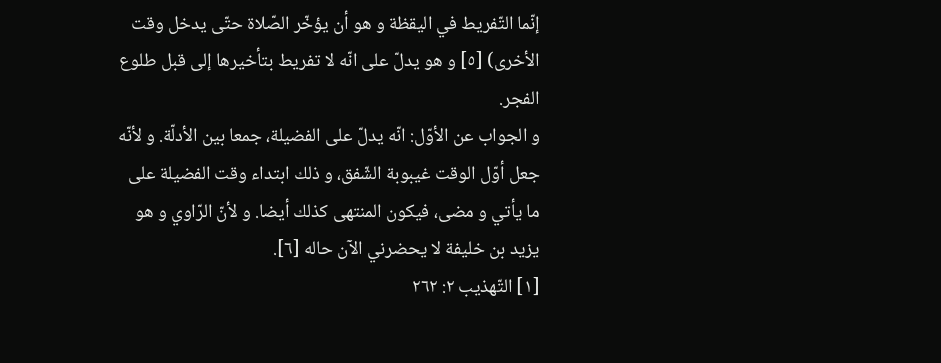إنّما التّفريط في اليقظة و هو أن يؤخّر الصّلاة حتّى يدخل وقت الأخرى) [٥] و هو يدلّ على انّه لا تفريط بتأخيرها إلى قبل طلوع الفجر.
و الجواب عن الأوّل: انّه يدلّ على الفضيلة، جمعا بين الأدلّة. و لأنّه جعل أوّل الوقت غيبوبة الشّفق، و ذلك ابتداء وقت الفضيلة على ما يأتي و مضى، فيكون المنتهى كذلك أيضا. و لأنّ الرّاوي و هو يزيد بن خليفة لا يحضرني الآن حاله [٦].
[١] التّهذيب ٢: ٢٦٢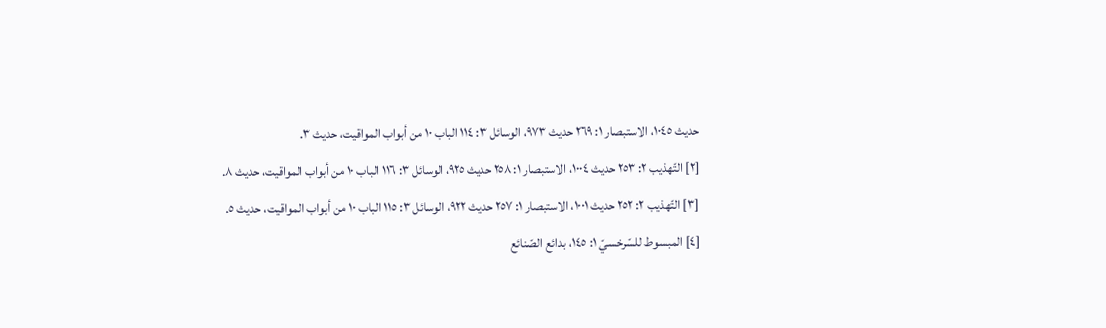حديث ١٠٤٥، الاستبصار ١: ٢٦٩ حديث ٩٧٣، الوسائل ٣: ١١٤ الباب ١٠ من أبواب المواقيت، حديث ٣.
[٢] التّهذيب ٢: ٢٥٣ حديث ١٠٠٤، الاستبصار ١: ٢٥٨ حديث ٩٢٥، الوسائل ٣: ١١٦ الباب ١٠ من أبواب المواقيت، حديث ٨.
[٣] التّهذيب ٢: ٢٥٢ حديث ١٠٠١، الاستبصار ١: ٢٥٧ حديث ٩٢٢، الوسائل ٣: ١١٥ الباب ١٠ من أبواب المواقيت، حديث ٥.
[٤] المبسوط للسّرخسيّ ١: ١٤٥، بدائع الصّنائع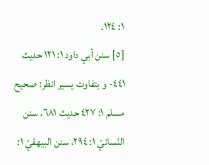١: ١٢٤.
[٥] سنن أبي داود ١: ١٢١ حديث ٤٤١- و بتفاوت يسير انظر: صحيح مسلم ١: ٤٢٧ حديث ٦٨١، سنن النّسائيّ ١: ٢٩٤، سنن البيهقيّ ١: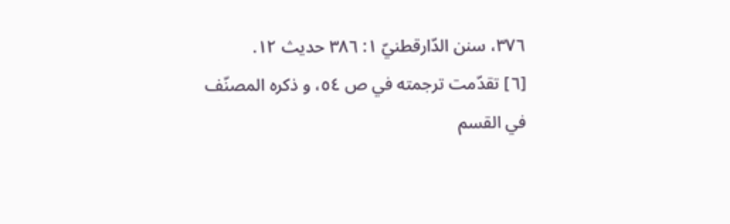٣٧٦، سنن الدّارقطنيّ ١: ٣٨٦ حديث ١٢.
[٦] تقدّمت ترجمته في ص ٥٤، و ذكره المصنّف في القسم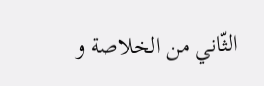الثّاني من الخلاصة و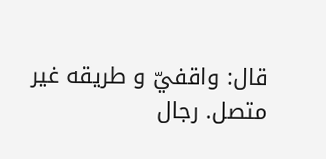قال: واقفيّ و طريقه غير متصل. رجال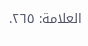العلامة: ٢٦٥.